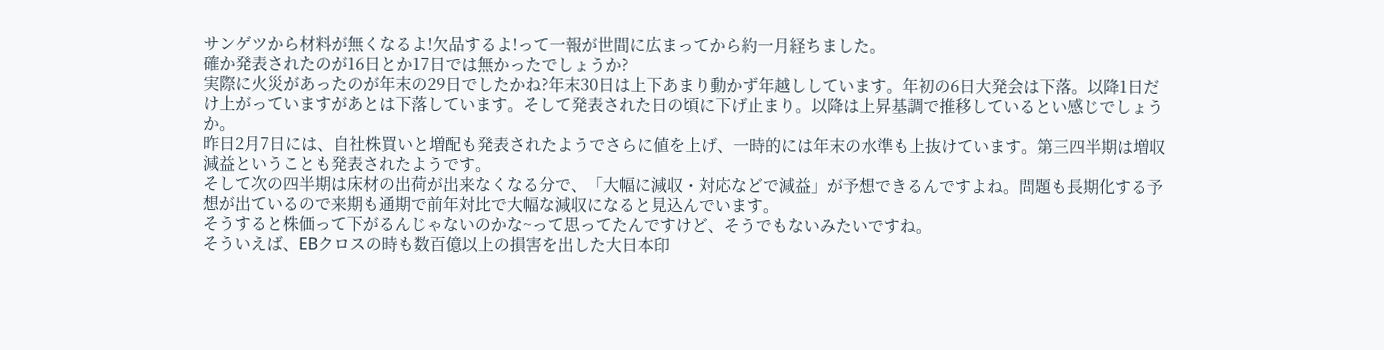サンゲツから材料が無くなるよ!欠品するよ!って一報が世間に広まってから約一月経ちました。
確か発表されたのが16日とか17日では無かったでしょうか?
実際に火災があったのが年末の29日でしたかね?年末30日は上下あまり動かず年越ししています。年初の6日大発会は下落。以降1日だけ上がっていますがあとは下落しています。そして発表された日の頃に下げ止まり。以降は上昇基調で推移しているとい感じでしょうか。
昨日2月7日には、自社株買いと増配も発表されたようでさらに値を上げ、一時的には年末の水準も上抜けています。第三四半期は増収減益ということも発表されたようです。
そして次の四半期は床材の出荷が出来なくなる分で、「大幅に減収・対応などで減益」が予想できるんですよね。問題も長期化する予想が出ているので来期も通期で前年対比で大幅な減収になると見込んでいます。
そうすると株価って下がるんじゃないのかな~って思ってたんですけど、そうでもないみたいですね。
そういえば、EBクロスの時も数百億以上の損害を出した大日本印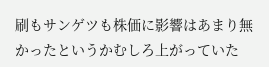刷もサンゲツも株価に影響はあまり無かったというかむしろ上がっていた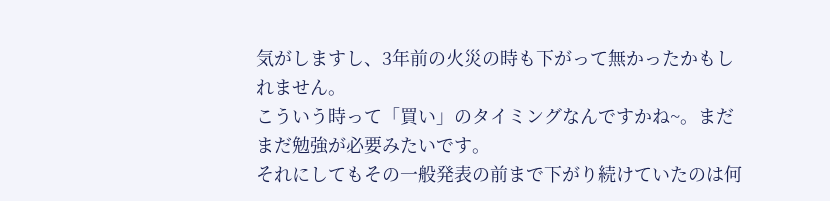気がしますし、3年前の火災の時も下がって無かったかもしれません。
こういう時って「買い」のタイミングなんですかね~。まだまだ勉強が必要みたいです。
それにしてもその一般発表の前まで下がり続けていたのは何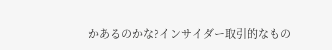かあるのかな?インサイダー取引的なもの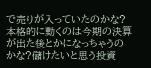で売りが入っていたのかな?
本格的に動くのは今期の決算が出た後とかになっちゃうのかな?儲けたいと思う投資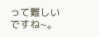って難しいですね~。